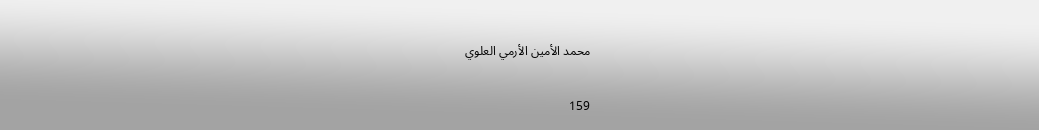محمد الأمين الأرمي العلوي

159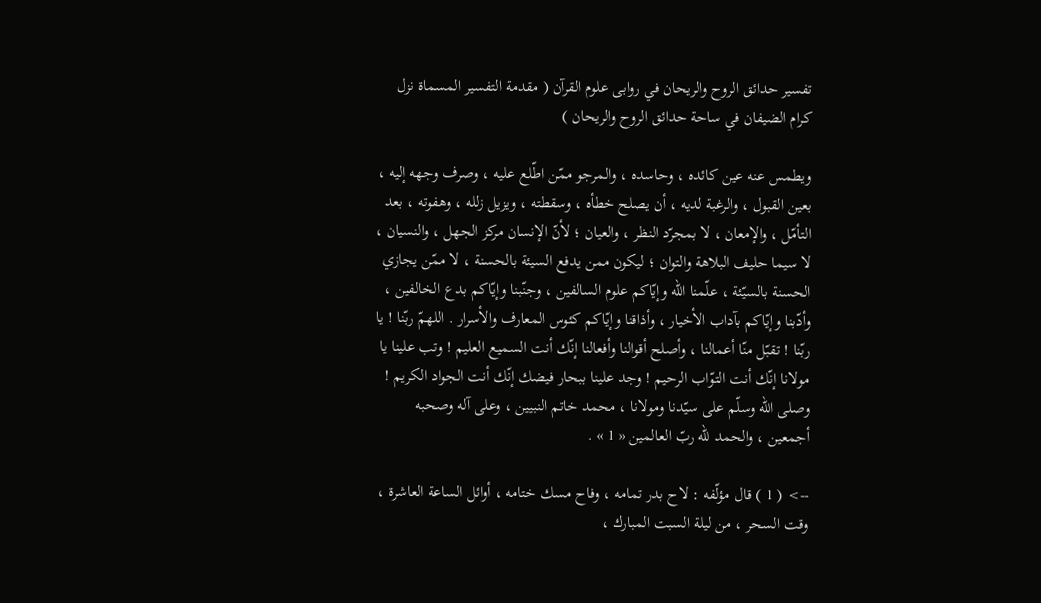تفسير حدائق الروح والريحان في روابى علوم القرآن ( مقدمة التفسير المسماة نزل كرام الضيفان في ساحة حدائق الروح والريحان )

ويطمس عنه عين كائده ، وحاسده ، والمرجو ممّن اطّلع عليه ، وصرف وجهه إليه ، بعين القبول ، والرغبة لديه ، أن يصلح خطأه ، وسقطته ، ويزيل زلله ، وهفوته ، بعد التأمّل ، والإمعان ، لا بمجرّد النظر ، والعيان ؛ لأنّ الإنسان مركز الجهل ، والنسيان ، لا سيما حليف البلاهة والتوان ؛ ليكون ممن يدفع السيئة بالحسنة ، لا ممّن يجازي الحسنة بالسيّئة ، علّمنا اللّه وإيّاكم علوم السالفين ، وجنّبنا وإيّاكم بدع الخالفين ، وأدّبنا وإيّاكم بآداب الأخيار ، وأذاقنا وإيّاكم كئوس المعارف والأسرار . اللهمّ ربّنا ! يا ربّنا ! تقبّل منّا أعمالنا ، وأصلح أقوالنا وأفعالنا إنّك أنت السميع العليم ! وتب علينا يا مولانا إنّك أنت التوّاب الرحيم ! وجد علينا ببحار فيضك إنّك أنت الجواد الكريم ! وصلى اللّه وسلّم على سيّدنا ومولانا ، محمد خاتم النبيين ، وعلى آله وصحبه أجمعين ، والحمد للّه ربّ العالمين « 1 » .

--> ( 1 ) قال مؤلّفه : لاح بدر تمامه ، وفاح مسك ختامه ، أوائل الساعة العاشرة ، وقت السحر ، من ليلة السبت المبارك ،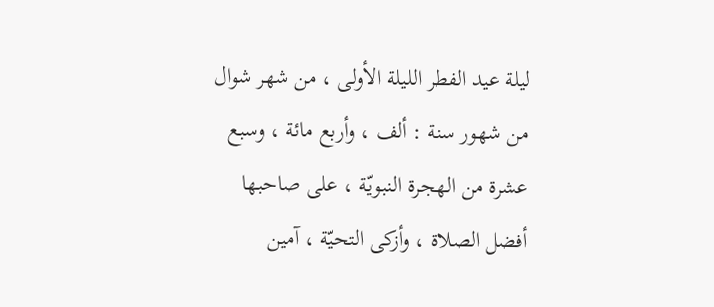ليلة عيد الفطر الليلة الأولى ، من شهر شوال من شهور سنة : ألف ، وأربع مائة ، وسبع عشرة من الهجرة النبويّة ، على صاحبها أفضل الصلاة ، وأزكى التحيّة ، آمين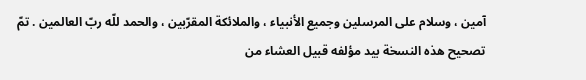آمين ، وسلام على المرسلين وجميع الأنبياء ، والملائكة المقرّبين ، والحمد للّه ربّ العالمين . تمّ تصحيح هذه النسخة بيد مؤلفه قبيل العشاء من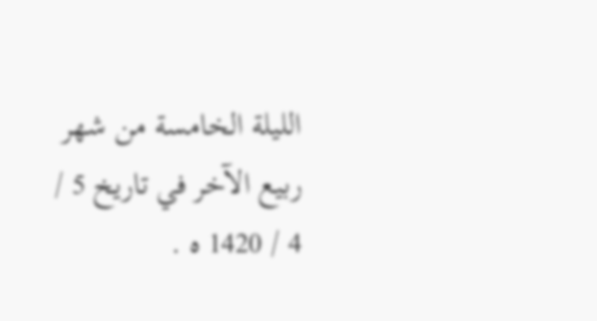الليلة الخامسة من شهر ربيع الآخر في تاريخ 5 / 4 / 1420 ه .